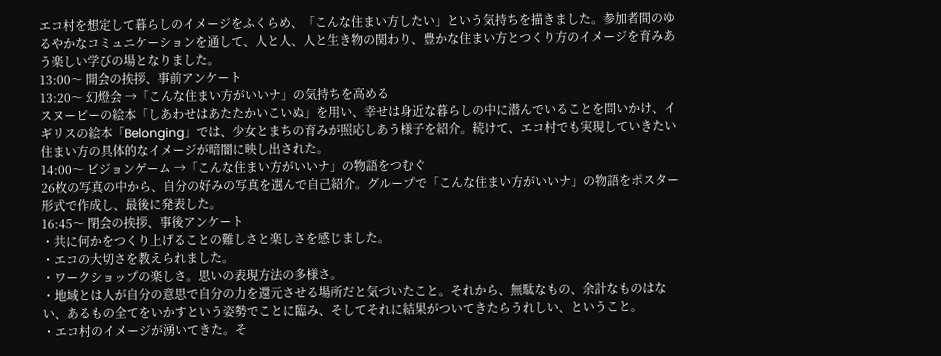エコ村を想定して暮らしのイメージをふくらめ、「こんな住まい方したい」という気持ちを描きました。参加者間のゆるやかなコミュニケーションを通して、人と人、人と生き物の関わり、豊かな住まい方とつくり方のイメージを育みあう楽しい学びの場となりました。
13:00〜 開会の挨拶、事前アンケート
13:20〜 幻燈会 →「こんな住まい方がいいナ」の気持ちを高める
スヌーピーの絵本「しあわせはあたたかいこいぬ」を用い、幸せは身近な暮らしの中に潜んでいることを問いかけ、イギリスの絵本「Belonging」では、少女とまちの育みが照応しあう様子を紹介。続けて、エコ村でも実現していきたい住まい方の具体的なイメージが暗闇に映し出された。
14:00〜 ビジョンゲーム →「こんな住まい方がいいナ」の物語をつむぐ
26枚の写真の中から、自分の好みの写真を選んで自己紹介。グループで「こんな住まい方がいいナ」の物語をポスター形式で作成し、最後に発表した。
16:45〜 閉会の挨拶、事後アンケート
・共に何かをつくり上げることの難しさと楽しさを感じました。
・エコの大切さを教えられました。
・ワークショップの楽しさ。思いの表現方法の多様さ。
・地域とは人が自分の意思で自分の力を還元させる場所だと気づいたこと。それから、無駄なもの、余計なものはない、あるもの全てをいかすという姿勢でことに臨み、そしてそれに結果がついてきたらうれしい、ということ。
・エコ村のイメージが湧いてきた。そ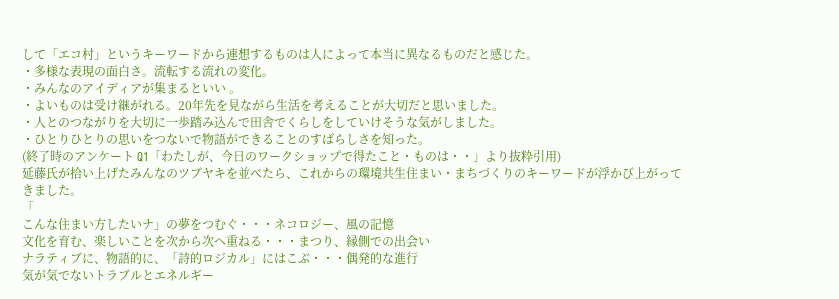して「エコ村」というキーワードから連想するものは人によって本当に異なるものだと感じた。
・多様な表現の面白さ。流転する流れの変化。
・みんなのアイディアが集まるといい 。
・よいものは受け継がれる。20年先を見ながら生活を考えることが大切だと思いました。
・人とのつながりを大切に一歩踏み込んで田舎でくらしをしていけそうな気がしました。
・ひとりひとりの思いをつないで物語ができることのすばらしさを知った。
(終了時のアンケート Q1「わたしが、今日のワークショップで得たこと・ものは・・」より抜粋引用)
延藤氏が拾い上げたみんなのツブヤキを並べたら、これからの環境共生住まい・まちづくりのキーワードが浮かび上がってきました。
「
こんな住まい方したいナ」の夢をつむぐ・・・ネコロジー、風の記憶
文化を育む、楽しいことを次から次へ重ねる・・・まつり、縁側での出会い
ナラティブに、物語的に、「詩的ロジカル」にはこぶ・・・偶発的な進行
気が気でないトラブルとエネルギー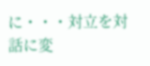に・・・対立を対話に変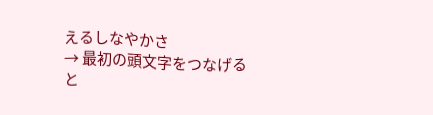えるしなやかさ
→ 最初の頭文字をつなげると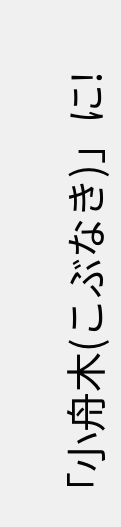「小舟木(こぶなき)」に!